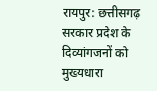रायपुर: छत्तीसगढ़ सरकार प्रदेश के दिव्यांगजनों को मुख्यधारा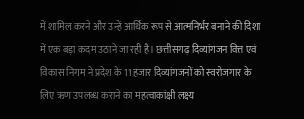में शामिल करने और उन्हें आर्थिक रूप से आत्मनिर्भर बनाने की दिशा में एक बड़ा कदम उठाने जा रही है। छत्तीसगढ़ दिव्यांगजन वित्त एवं विकास निगम ने प्रदेश के 11 हजार दिव्यांगजनों को स्वरोजगार के लिए ऋण उपलब्ध कराने का महत्वाकांक्षी लक्ष्य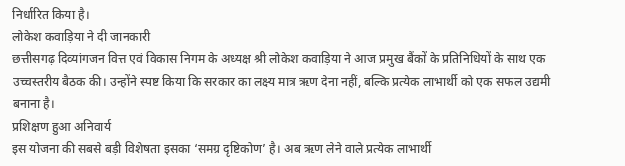निर्धारित किया है।
लोकेश कवाड़िया ने दी जानकारी
छत्तीसगढ़ दिव्यांगजन वित्त एवं विकास निगम के अध्यक्ष श्री लोकेश कवाड़िया ने आज प्रमुख बैंकों के प्रतिनिधियों के साथ एक उच्चस्तरीय बैठक की। उन्होंने स्पष्ट किया कि सरकार का लक्ष्य मात्र ऋण देना नहीं, बल्कि प्रत्येक लाभार्थी को एक सफल उद्यमी बनाना है।
प्रशिक्षण हुआ अनिवार्य
इस योजना की सबसे बड़ी विशेषता इसका ‘समग्र दृष्टिकोण’ है। अब ऋण लेने वाले प्रत्येक लाभार्थी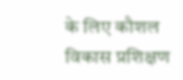के लिए कौशल विकास प्रशिक्षण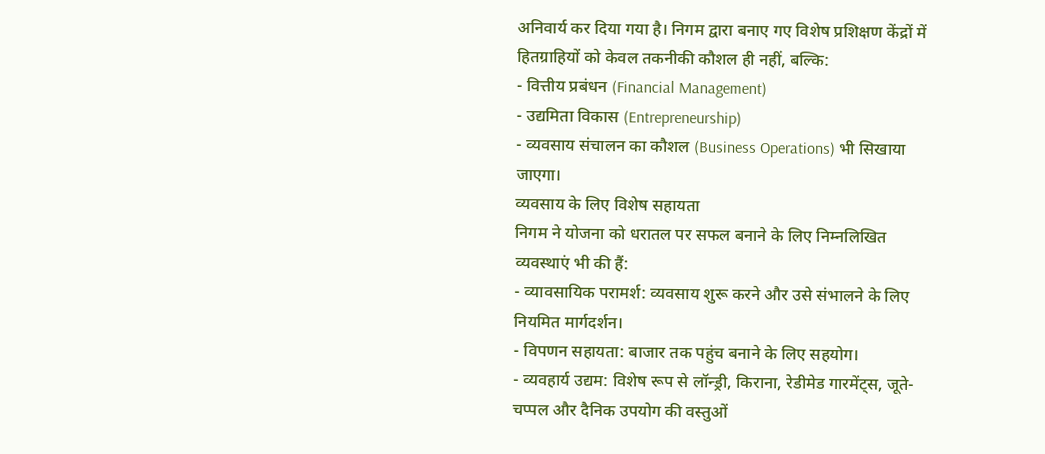अनिवार्य कर दिया गया है। निगम द्वारा बनाए गए विशेष प्रशिक्षण केंद्रों में हितग्राहियों को केवल तकनीकी कौशल ही नहीं, बल्कि:
- वित्तीय प्रबंधन (Financial Management)
- उद्यमिता विकास (Entrepreneurship)
- व्यवसाय संचालन का कौशल (Business Operations) भी सिखाया जाएगा।
व्यवसाय के लिए विशेष सहायता
निगम ने योजना को धरातल पर सफल बनाने के लिए निम्नलिखित व्यवस्थाएं भी की हैं:
- व्यावसायिक परामर्श: व्यवसाय शुरू करने और उसे संभालने के लिए नियमित मार्गदर्शन।
- विपणन सहायता: बाजार तक पहुंच बनाने के लिए सहयोग।
- व्यवहार्य उद्यम: विशेष रूप से लॉन्ड्री, किराना, रेडीमेड गारमेंट्स, जूते-चप्पल और दैनिक उपयोग की वस्तुओं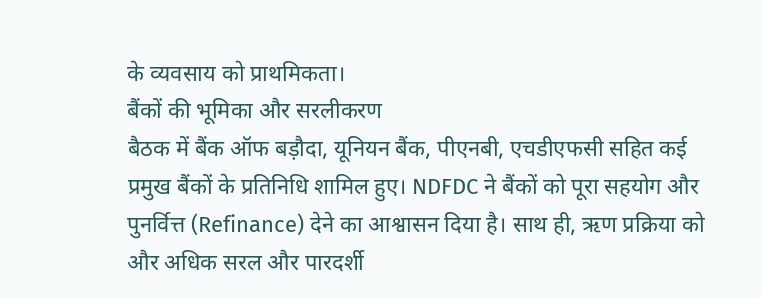के व्यवसाय को प्राथमिकता।
बैंकों की भूमिका और सरलीकरण
बैठक में बैंक ऑफ बड़ौदा, यूनियन बैंक, पीएनबी, एचडीएफसी सहित कई प्रमुख बैंकों के प्रतिनिधि शामिल हुए। NDFDC ने बैंकों को पूरा सहयोग और पुनर्वित्त (Refinance) देने का आश्वासन दिया है। साथ ही, ऋण प्रक्रिया को और अधिक सरल और पारदर्शी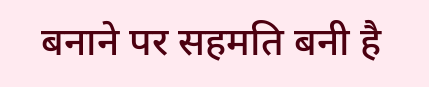बनाने पर सहमति बनी है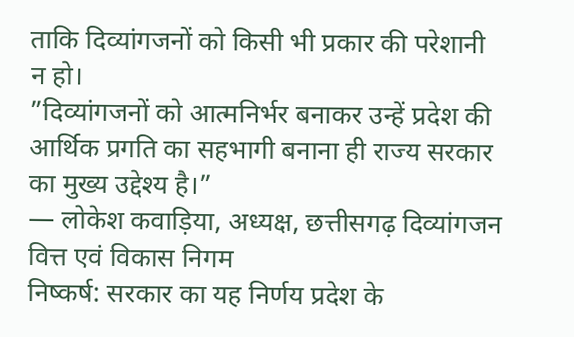ताकि दिव्यांगजनों को किसी भी प्रकार की परेशानी न हो।
”दिव्यांगजनों को आत्मनिर्भर बनाकर उन्हें प्रदेश की आर्थिक प्रगति का सहभागी बनाना ही राज्य सरकार का मुख्य उद्देश्य है।”
— लोकेश कवाड़िया, अध्यक्ष, छत्तीसगढ़ दिव्यांगजन वित्त एवं विकास निगम
निष्कर्ष: सरकार का यह निर्णय प्रदेश के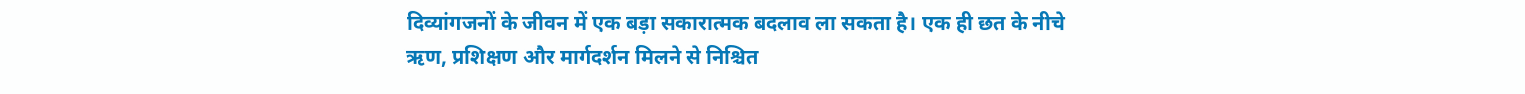दिव्यांगजनों के जीवन में एक बड़ा सकारात्मक बदलाव ला सकता है। एक ही छत के नीचे ऋण, प्रशिक्षण और मार्गदर्शन मिलने से निश्चित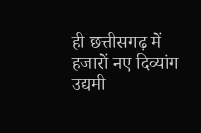ही छत्तीसगढ़ में हजारों नए दिव्यांग उद्यमी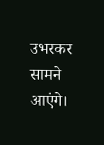उभरकर सामने आएंगे।